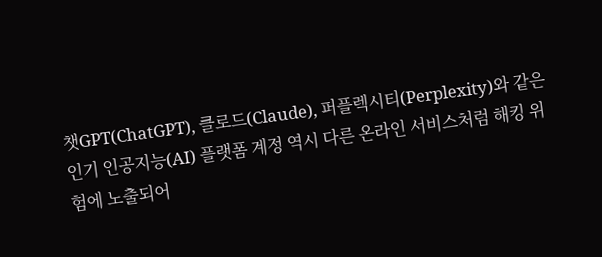챗GPT(ChatGPT), 클로드(Claude), 퍼플렉시티(Perplexity)와 같은 인기 인공지능(AI) 플랫폼 계정 역시 다른 온라인 서비스처럼 해킹 위험에 노출되어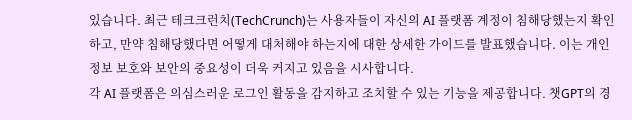있습니다. 최근 테크크런치(TechCrunch)는 사용자들이 자신의 AI 플랫폼 계정이 침해당했는지 확인하고, 만약 침해당했다면 어떻게 대처해야 하는지에 대한 상세한 가이드를 발표했습니다. 이는 개인 정보 보호와 보안의 중요성이 더욱 커지고 있음을 시사합니다.
각 AI 플랫폼은 의심스러운 로그인 활동을 감지하고 조치할 수 있는 기능을 제공합니다. 챗GPT의 경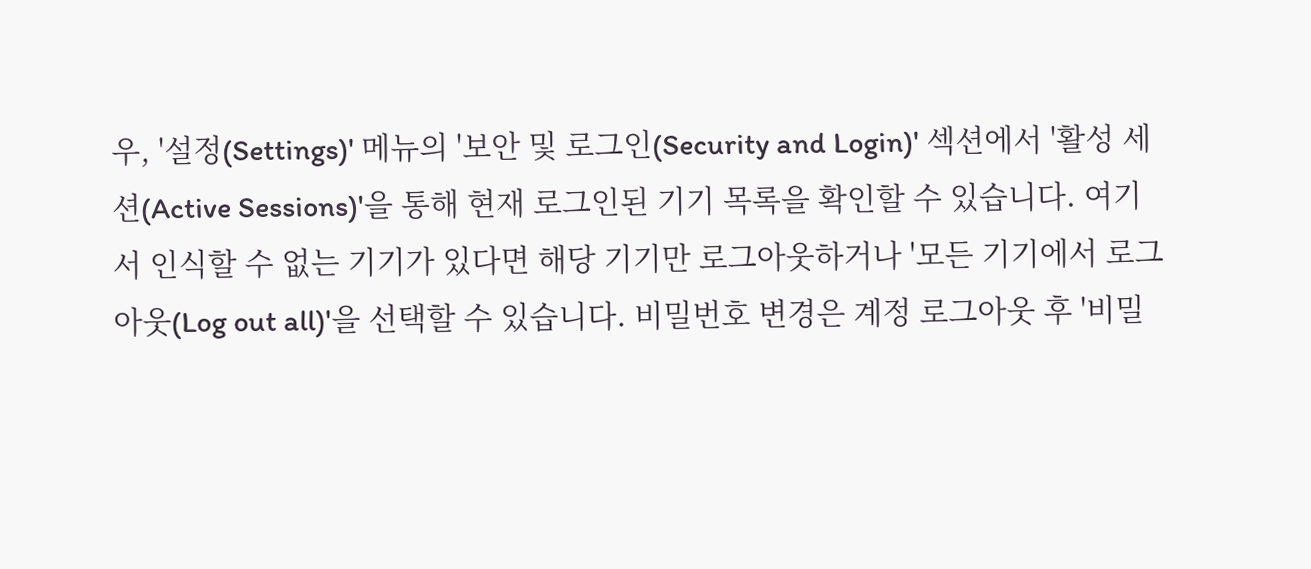우, '설정(Settings)' 메뉴의 '보안 및 로그인(Security and Login)' 섹션에서 '활성 세션(Active Sessions)'을 통해 현재 로그인된 기기 목록을 확인할 수 있습니다. 여기서 인식할 수 없는 기기가 있다면 해당 기기만 로그아웃하거나 '모든 기기에서 로그아웃(Log out all)'을 선택할 수 있습니다. 비밀번호 변경은 계정 로그아웃 후 '비밀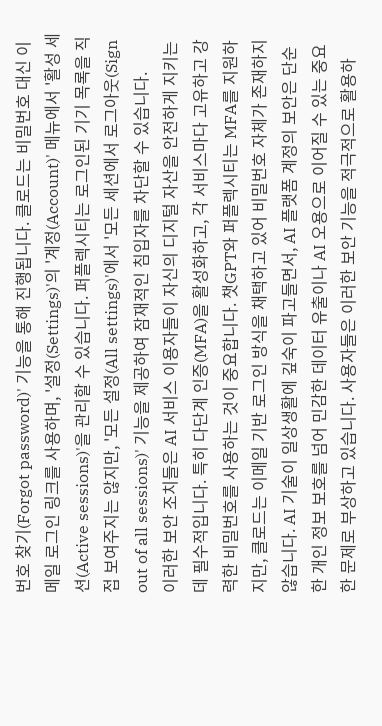번호 찾기(Forgot password)' 기능을 통해 진행됩니다. 클로드는 비밀번호 대신 이메일 로그인 링크를 사용하며, '설정(Settings)'의 '계정(Account)' 메뉴에서 '활성 세션(Active sessions)'을 관리할 수 있습니다. 퍼플렉시티는 로그인된 기기 목록을 직접 보여주지는 않지만, '모든 설정(All settings)'에서 '모든 세션에서 로그아웃(Sign out of all sessions)' 기능을 제공하여 잠재적인 침입자를 차단할 수 있습니다.
이러한 보안 조치들은 AI 서비스 이용자들이 자신의 디지털 자산을 안전하게 지키는 데 필수적입니다. 특히 다단계 인증(MFA)을 활성화하고, 각 서비스마다 고유하고 강력한 비밀번호를 사용하는 것이 중요합니다. 챗GPT와 퍼플렉시티는 MFA를 지원하지만, 클로드는 이메일 기반 로그인 방식을 채택하고 있어 비밀번호 자체가 존재하지 않습니다. AI 기술이 일상생활에 깊숙이 파고들면서, AI 플랫폼 계정의 보안은 단순한 개인 정보 보호를 넘어 민감한 데이터 유출이나 AI 오용으로 이어질 수 있는 중요한 문제로 부상하고 있습니다. 사용자들은 이러한 보안 기능을 적극적으로 활용하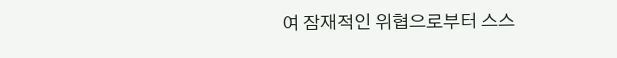여 잠재적인 위협으로부터 스스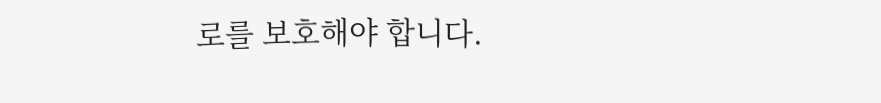로를 보호해야 합니다.